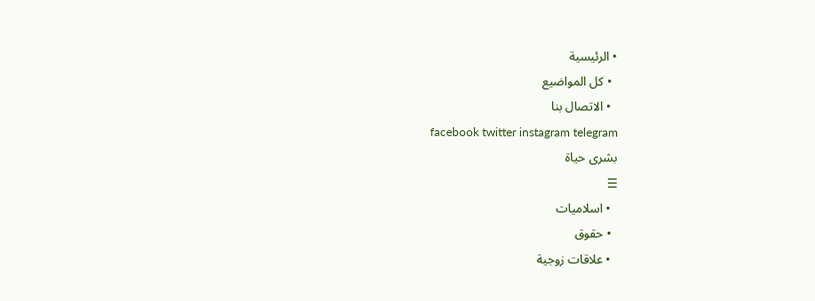• الرئيسية
  • كل المواضيع
  • الاتصال بنا
facebook twitter instagram telegram
بشرى حياة
☰
  • اسلاميات
  • حقوق
  • علاقات زوجية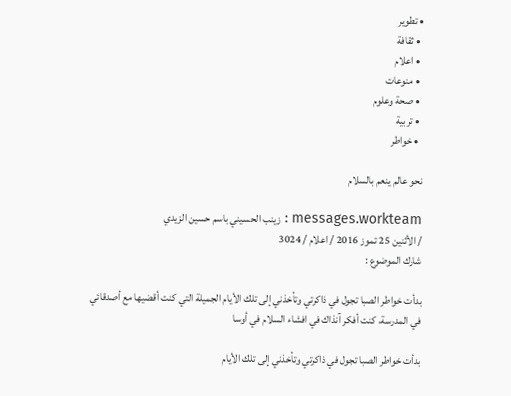• تطوير
  • ثقافة
  • اعلام
  • منوعات
  • صحة وعلوم
  • تربية
  • خواطر

نحو عالم ينعم بالسلام

messages.workteam : زينب الحسيني باسم حسين الزيدي
/ الأثنين 25 تموز 2016 / اعلام / 3024
شارك الموضوع :

بدأت خواطر الصبا تجول في ذاكرتي وتأخذني إلى تلك الأيام الجميلة التي كنت أقضيها مع أصدقائي في المدرسة، كنت أفكر آنذاك في افشاء السلام في أوسا

بدأت خواطر الصبا تجول في ذاكرتي وتأخذني إلى تلك الأيام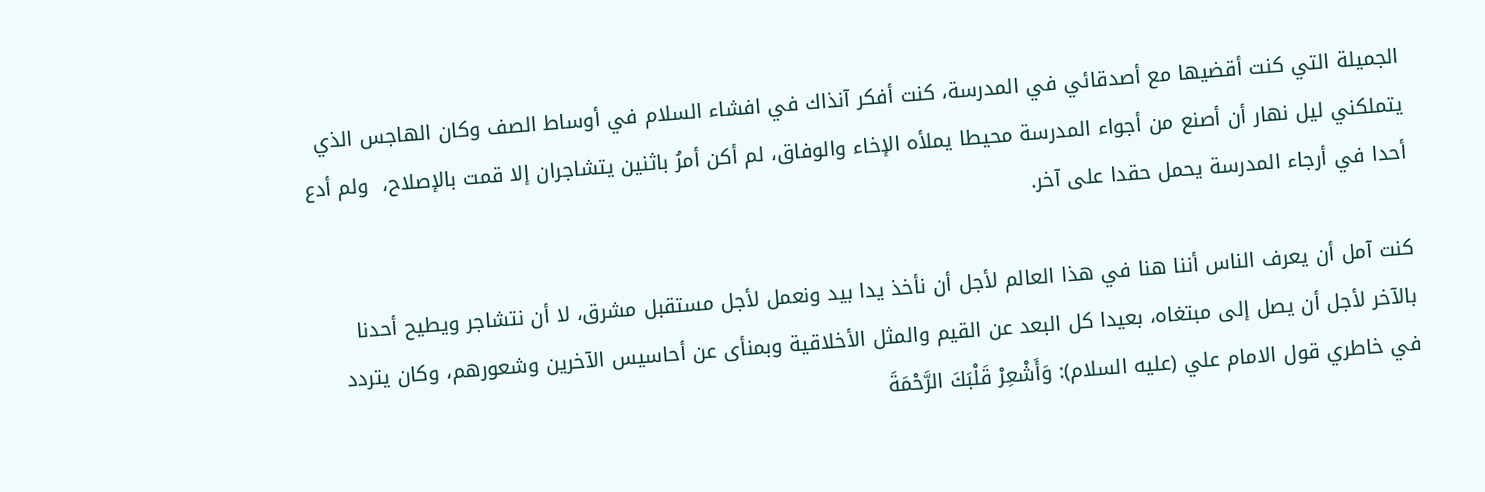الجميلة التي كنت أقضيها مع أصدقائي في المدرسة، كنت أفكر آنذاك في افشاء السلام في أوساط الصف وكان الهاجس الذي يتملكني ليل نهار أن أصنع من أجواء المدرسة محيطا يملأه الإخاء والوفاق، لم أکن أمرُ باثنین یتشاجران إلا قمت بالإصلاح،  ولم أدع أحدا في أرجاء المدرسة يحمل حقدا على آخر.

كنت آمل أن يعرف الناس أننا هنا في هذا العالم لأجل أن نأخذ يدا بيد ونعمل لأجل مستقبل مشرق، لا أن نتشاجر ويطيح أحدنا بالآخر لأجل أن يصل إلى مبتغاه، بعيدا كل البعد عن القيم والمثل الأخلاقية وبمنأى عن أحاسيس الآخرين وشعورهم، وكان يتردد في خاطري قول الامام علي (عليه السلام): وَأَشْعِرْ قَلْبَكَ الرَّحْمَةَ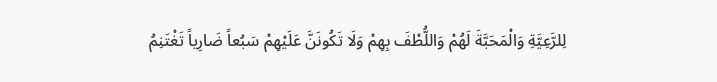لِلرَّعِيَّةِ وَالْمَحَبَّةَ لَهُمْ وَاللُّطْفَ بِهِمْ وَلَا تَكُونَنَّ عَلَيْهِمْ سَبُعاً ضَارِياً تَغْتَنِمُ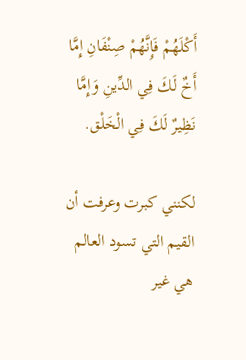أَكْلَهُمْ فَإِنَّهُمْ صِنْفَانِ إِمَّا أَخٌ لَكَ فِي الدِّينِ وَإِمَّا نَظِيرٌ لَكَ فِي الْخَلْق.

لكنني كبرت وعرفت أن القيم التي تسود العالم هي غير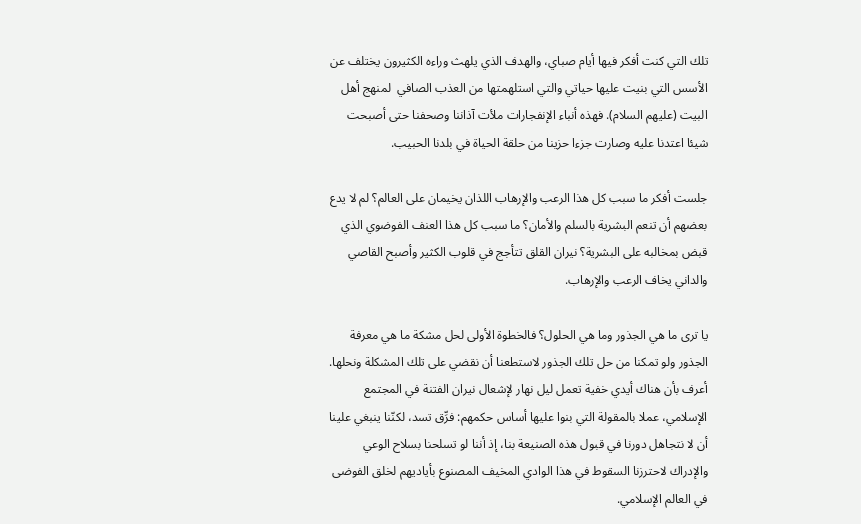تلك التي كنت أفكر فيها أيام صباي، والهدف الذي يلهث وراءه الكثيرون يختلف عن الأسس التي بنيت عليها حياتي والتي استلهمتها من العذب الصافي  لمنهج أهل البيت (عليهم السلام). فهذه أنباء الإنفجارات ملأت آذاننا وصحفنا حتى أصبحت شيئا اعتدنا عليه وصارت جزءا حزينا من حلقة الحياة في بلدنا الحبيب.

جلست أفکر ما سبب کل هذا الرعب والإرهاب اللذان يخيمان على العالم؟ لم لا يدع بعضهم أن تنعم البشرية بالسلم والأمان؟ ما سبب كل هذا العنف الفوضوي الذي قبض بمخالبه على البشرية؟ نيران القلق تتأجج في قلوب الكثير وأصبح القاصي والداني يخاف الرعب والإرهاب.

يا ترى ما هي الجذور وما هي الحلول؟ فالخطوة الأولى لحل مشكة ما هي معرفة الجذور ولو تمكنا من حل تلك الجذور لاستطعنا أن نقضي على تلك المشكلة ونحلها. أعرف بأن هناك أيدي خفية تعمل ليل نهار لإشعال نيران الفتنة في المجتمع الإسلامي، عملا بالمقولة التي بنوا عليها أساس حكمهم: فرِّق تسد، لكنّنا ينبغي علينا أن لا نتجاهل دورنا في قبول هذه الصنيعة بنا، إذ أننا لو تسلحنا بسلاح الوعي والإدراك لاحترزنا السقوط في هذا الوادي المخيف المصنوع بأياديهم لخلق الفوضى في العالم الإسلامي.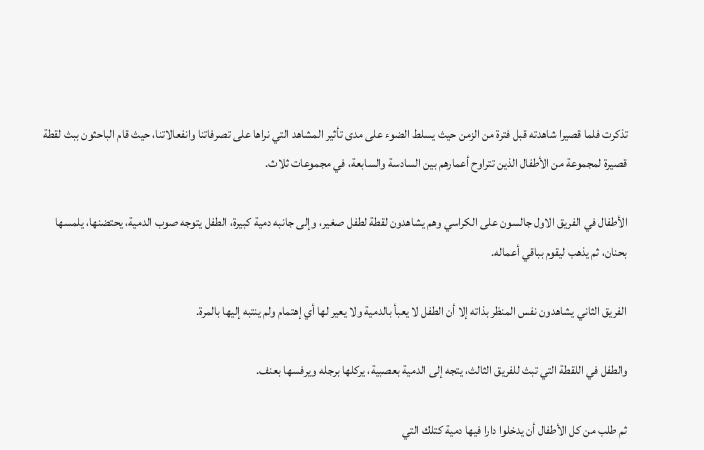تذکرت فلما قصیرا شاهدته قبل فترة من الزمن حيث يسلط الضوء على مدى تأثير المشاهد التي نراها على تصرفاتنا وانفعالاتنا، حيث قام الباحثون ببث لقطة قصيرة لمجموعة من الأطفال الذين تتراوح أعمارهم بين السادسة والسابعة، في مجموعات ثلاث.

الأطفال في الفريق الاول جالسون على الكراسي وهم يشاهدون لقطة لطفل صغير، وإلى جانبه دمية كبيرة، الطفل يتوجه صوب الدمية، يحتضنها، يلمسها بحنان، ثم يذهب ليقوم بباقي أعماله.

الفريق الثاني يشاهدون نفس المنظر بذاته إلا أن الطفل لا يعبأ بالدمية ولا يعير لها أي إهتمام ولم ينتبه إليها بالمرة.

والطفل في اللقطة التي تبث للفريق الثالث، يتجه إلى الدمية بعصبية، يركلها برجله ويرفسها بعنف.

ثم طلب من كل الأطفال أن يدخلوا دارا فيها دمية كتلك التي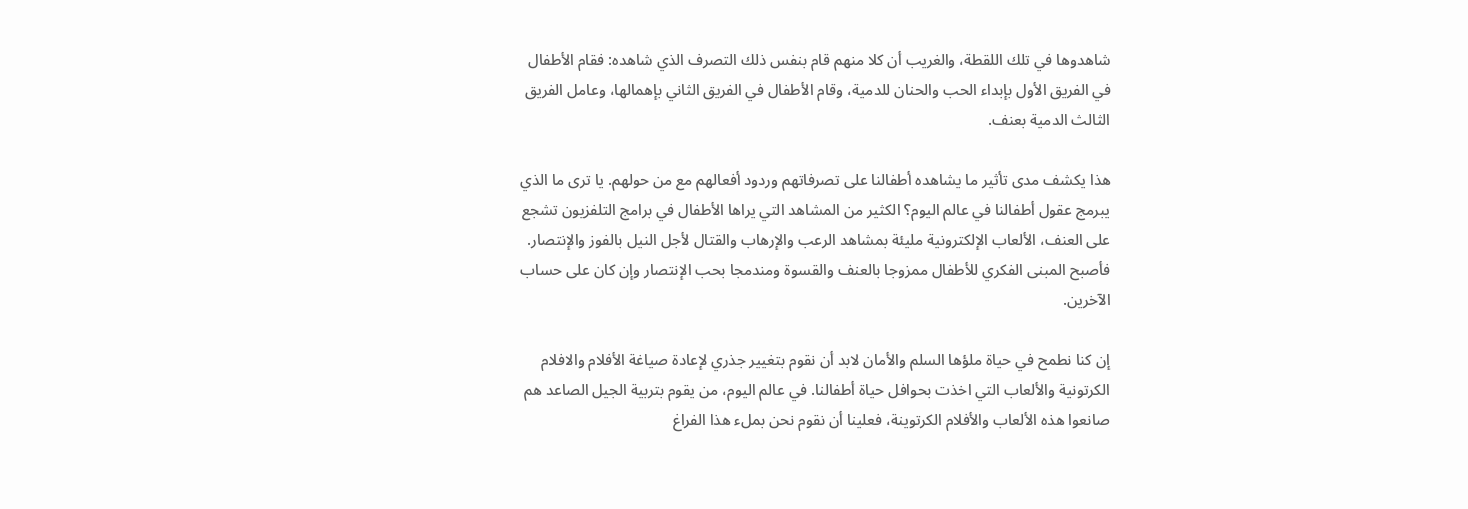شاهدوها في تلك اللقطة، والغريب أن كلا منهم قام بنفس ذلك التصرف الذي شاهده: فقام الأطفال في الفريق الأول بإبداء الحب والحنان للدمية، وقام الأطفال في الفريق الثاني بإهمالها، وعامل الفريق الثالث الدمية بعنف.

هذا يكشف مدى تأثير ما يشاهده أطفالنا على تصرفاتهم وردود أفعالهم مع من حولهم. يا ترى ما الذي يبرمج عقول أطفالنا في عالم اليوم؟ الكثير من المشاهد التي يراها الأطفال في برامج التلفزيون تشجع على العنف، الألعاب الإلكترونية مليئة بمشاهد الرعب والإرهاب والقتال لأجل النيل بالفوز والإنتصار. فأصبح المبنى الفكري للأطفال ممزوجا بالعنف والقسوة ومندمجا بحب الإنتصار وإن كان على حساب الآخرين.

إن كنا نطمح في حياة ملؤها السلم والأمان لابد أن نقوم بتغيير جذري لإعادة صياغة الأفلام والافلام الكرتونية والألعاب التي اخذت بحوافل حياة أطفالنا. في عالم اليوم، من يقوم بتربية الجيل الصاعد هم صانعوا هذه الألعاب والأفلام الكرتوينة، فعلينا أن نقوم نحن بملء هذا الفراغ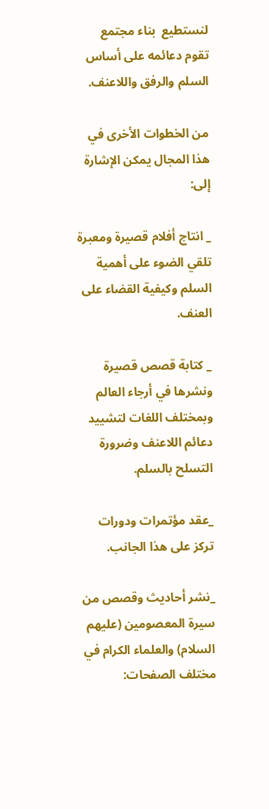لنستطيع  بناء مجتمع تقوم دعائمه على أساس السلم والرفق واللاعنف.

من الخطوات الأخرى في هذا المجال يمكن الإشارة إلى:

_ انتاج أفلام قصيرة ومعبرة تلقي الضوء على أهمية السلم وكيفية القضاء على العنف.

_ كتابة قصص قصيرة ونشرها في أرجاء العالم وبمختلف اللغات لتشييد دعائم اللاعنف وضرورة التسلح بالسلم.

_عقد مؤتمرات ودورات تركز على هذا الجانب.

_نشر أحاديث وقصص من سيرة المعصومين (عليهم السلام) والعلماء الكرام في مختلف الصفحات: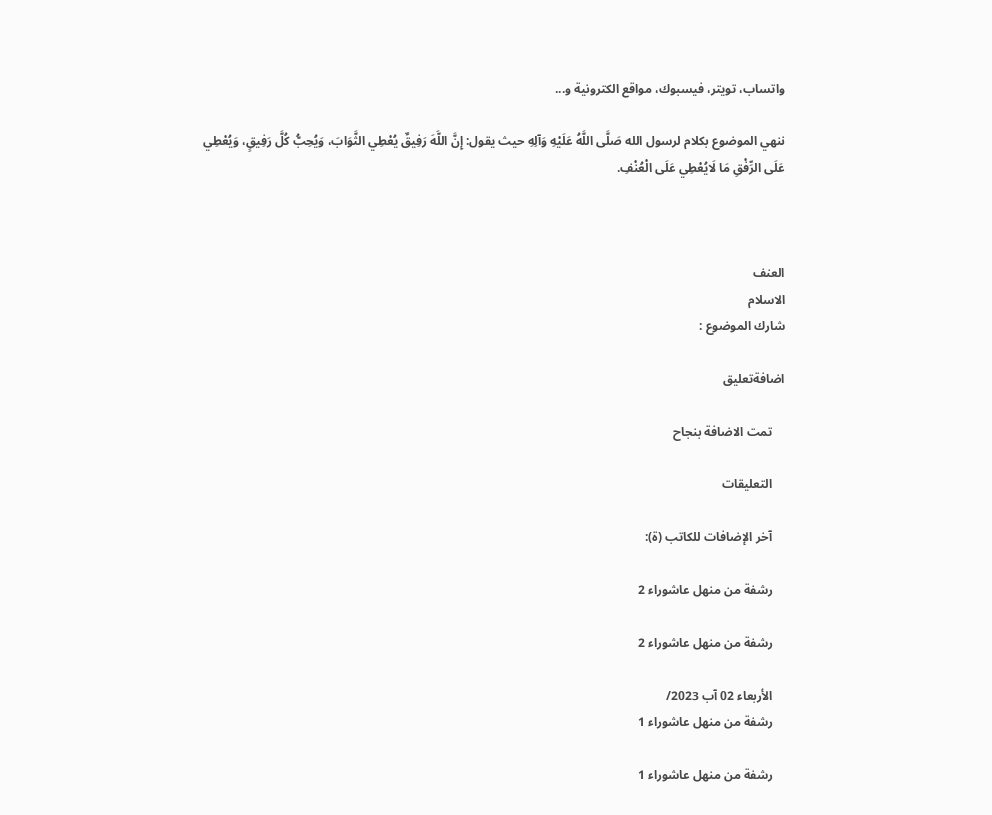واتساب، تويتر، فيسبوك، مواقع الكترونية و...

ننهي الموضوع بكلام لرسول الله صَلَّى اللَّهُ عَلَيْهِ وَآلِهِ حيث يقول: إِنَّ اللَّهَ رَفِيقٌ يُعْطِي الثَّوَابَ، وَيُحِبُّ كُلَّ رَفِيقٍ، وَيُعْطِي عَلَى الرِّفْقِ مَا لَايُعْطِي عَلَى الْعُنْفِ.



العنف
الاسلام
شارك الموضوع :

اضافةتعليق

    تمت الاضافة بنجاح

    التعليقات

    آخر الإضافات للكاتب (ة):

    رشفة من منهل عاشوراء 2

    رشفة من منهل عاشوراء 2

    الأربعاء 02 آب 2023/
    رشفة من منهل عاشوراء 1

    رشفة من منهل عاشوراء 1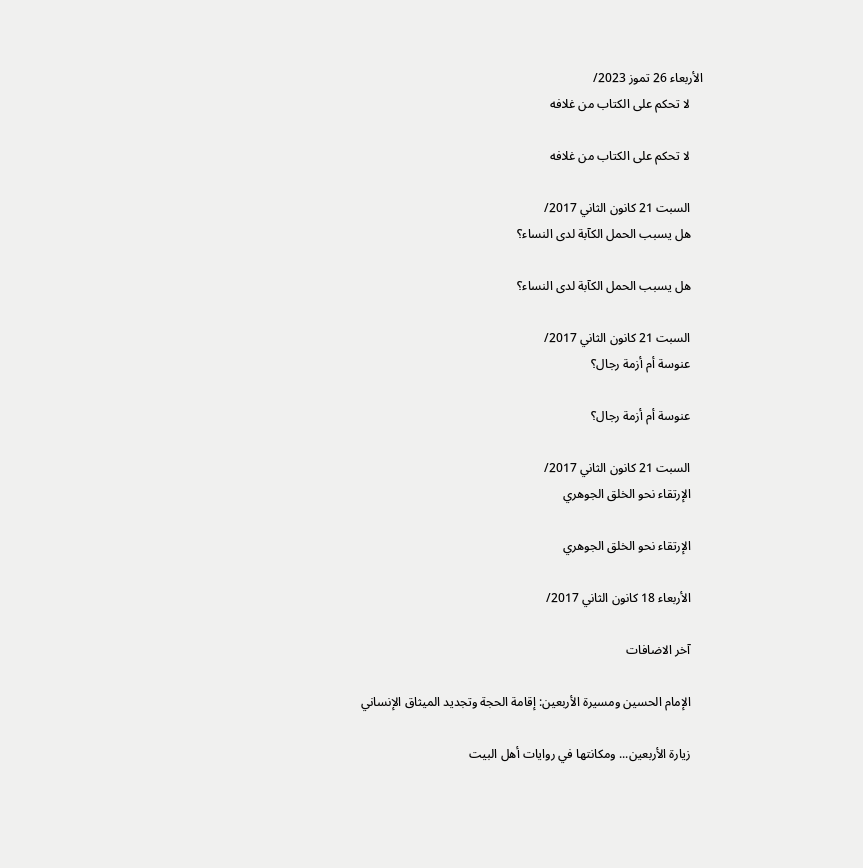الأربعاء 26 تموز 2023/
    لا تحكم على الكتاب من غلافه

    لا تحكم على الكتاب من غلافه

    السبت 21 كانون الثاني 2017/
    هل يسبب الحمل الكآبة لدى النساء؟

    هل يسبب الحمل الكآبة لدى النساء؟

    السبت 21 كانون الثاني 2017/
    عنوسة أم أزمة رجال؟

    عنوسة أم أزمة رجال؟

    السبت 21 كانون الثاني 2017/
    الإرتقاء نحو الخلق الجوهري

    الإرتقاء نحو الخلق الجوهري

    الأربعاء 18 كانون الثاني 2017/

    آخر الاضافات

    الإمام الحسين ومسيرة الأربعين: إقامة الحجة وتجديد الميثاق الإنساني

    زيارة الأربعين... ومكانتها في روايات أهل البيت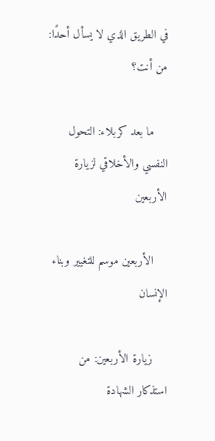في الطريق الذي لا يسأل أحدًا: من أنت؟

    ما بعد كربلاء: التحول النفسي والأخلاقي لزيارة الأربعين

    الأربعين موسم للتغيير وبناء الإنسان

    زيارة الأربعين: من استذكار الشهادة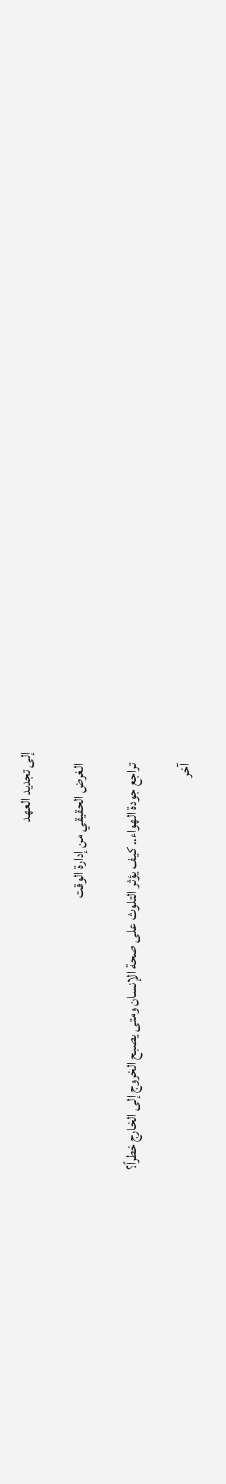إلى تجديد العهد

    الغرض الحقيقي من إدارة الوقت

    تراجع جودة الهواء.. كيف يؤثر التلوث على صحة الإنسان ومتى يصبح الخروج إلى الخارج خطراً؟

    آخر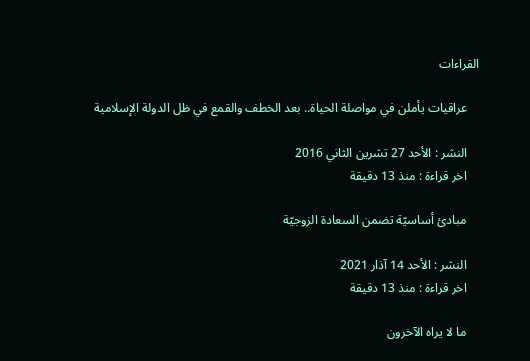القراءات

    عراقيات يأملن في مواصلة الحياة.. بعد الخطف والقمع في ظل الدولة الإسلامية

    النشر : الأحد 27 تشرين الثاني 2016
    اخر قراءة : منذ 13 دقيقة

    مبادئ أساسيّة تضمن السعادة الزوجيّة

    النشر : الأحد 14 آذار 2021
    اخر قراءة : منذ 13 دقيقة

    ما لا يراه الآخرون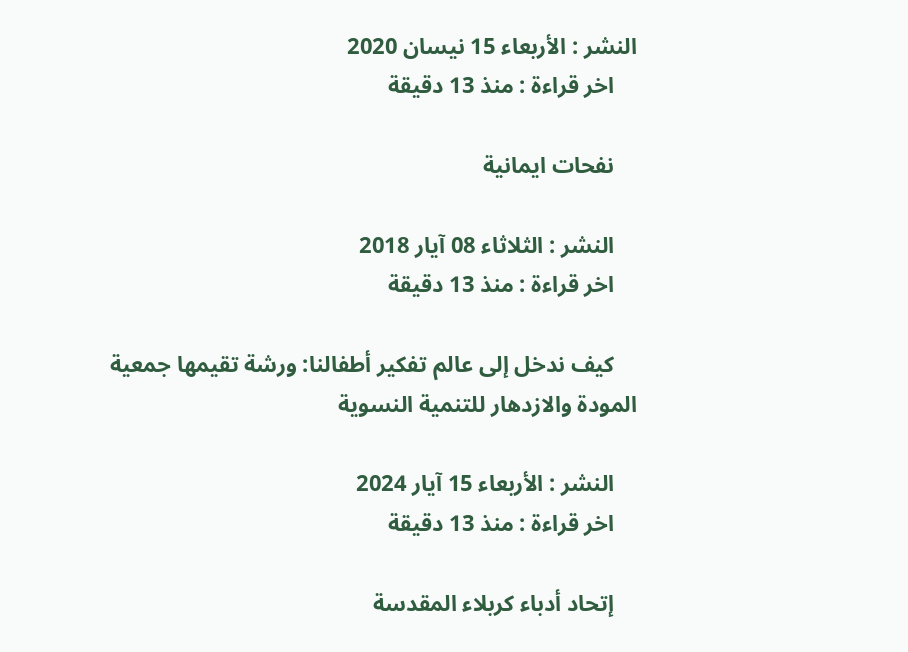النشر : الأربعاء 15 نيسان 2020
    اخر قراءة : منذ 13 دقيقة

    نفحات ايمانية

    النشر : الثلاثاء 08 آيار 2018
    اخر قراءة : منذ 13 دقيقة

    كيف ندخل إلى عالم تفكير أطفالنا: ورشة تقيمها جمعية المودة والازدهار للتنمية النسوية

    النشر : الأربعاء 15 آيار 2024
    اخر قراءة : منذ 13 دقيقة

    إتحاد أدباء كربلاء المقدسة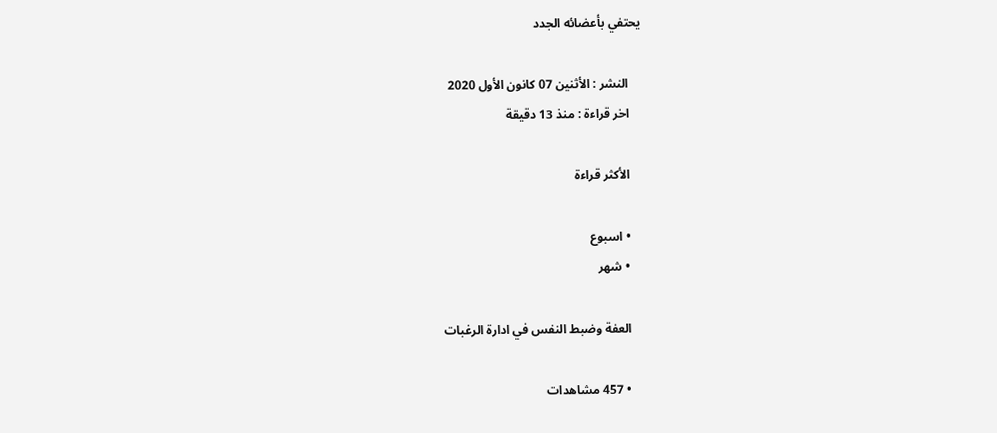يحتفي بأعضائه الجدد

    النشر : الأثنين 07 كانون الأول 2020
    اخر قراءة : منذ 13 دقيقة

    الأكثر قراءة

    • اسبوع
    • شهر

    العفة وضبط النفس في ادارة الرغبات

    • 457 مشاهدات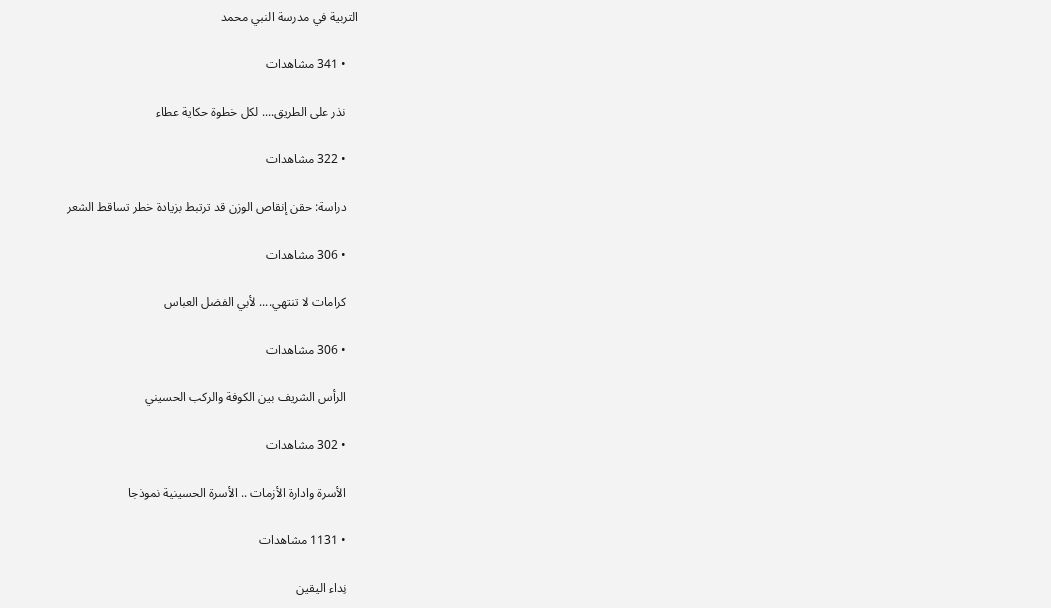التربية في مدرسة النبي محمد

    • 341 مشاهدات

    نذر على الطريق.... لكل خطوة حكاية عطاء

    • 322 مشاهدات

    دراسة: حقن إنقاص الوزن قد ترتبط بزيادة خطر تساقط الشعر

    • 306 مشاهدات

    كرامات لا تنتهي.... لأبي الفضل العباس

    • 306 مشاهدات

    الرأس الشريف بين الكوفة والركب الحسيني

    • 302 مشاهدات

    الأسرة وادارة الأزمات .. الأسرة الحسينية نموذجا

    • 1131 مشاهدات

    نِداء اليقين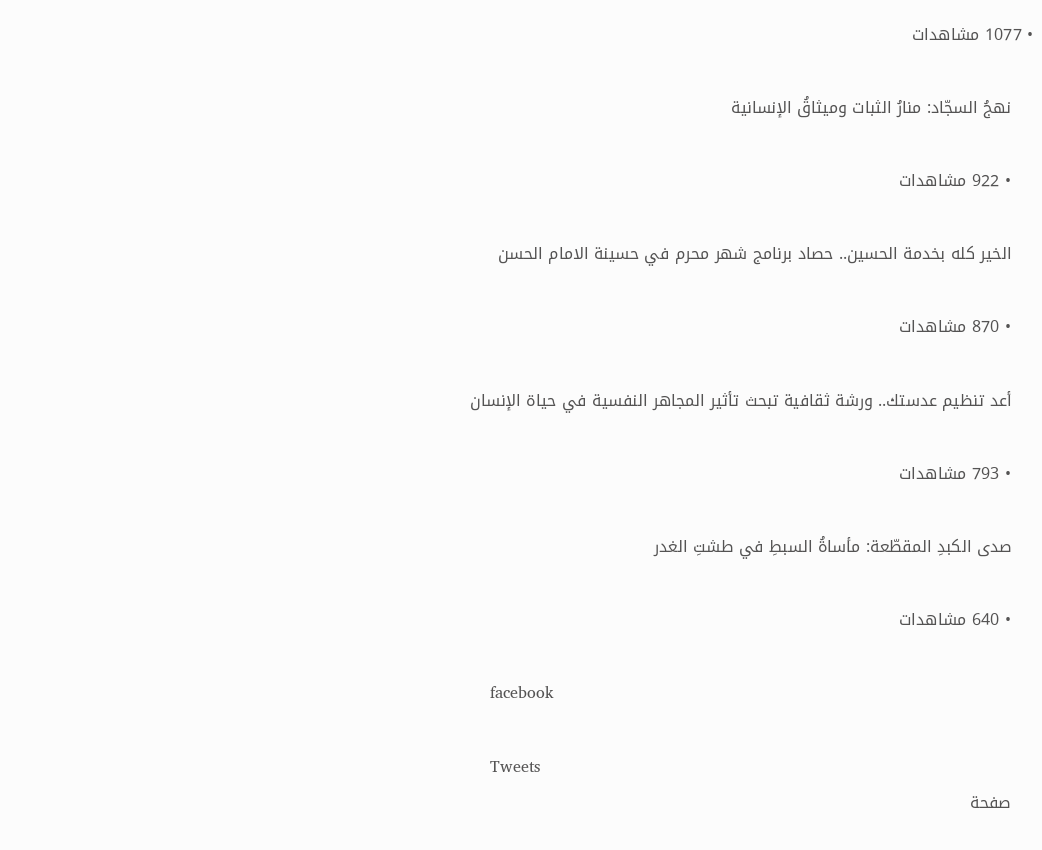• 1077 مشاهدات

    نهجُ السجّاد: منارُ الثبات وميثاقُ الإنسانية

    • 922 مشاهدات

    الخير كله بخدمة الحسين.. حصاد برنامج شهر محرم في حسينة الامام الحسن

    • 870 مشاهدات

    أعد تنظيم عدستك.. ورشة ثقافية تبحث تأثير المجاهر النفسية في حياة الإنسان

    • 793 مشاهدات

    صدى الكبدِ المقطّعة: مأساةُ السبطِ في طشتِ الغدر

    • 640 مشاهدات

    facebook

    Tweets
    صفحة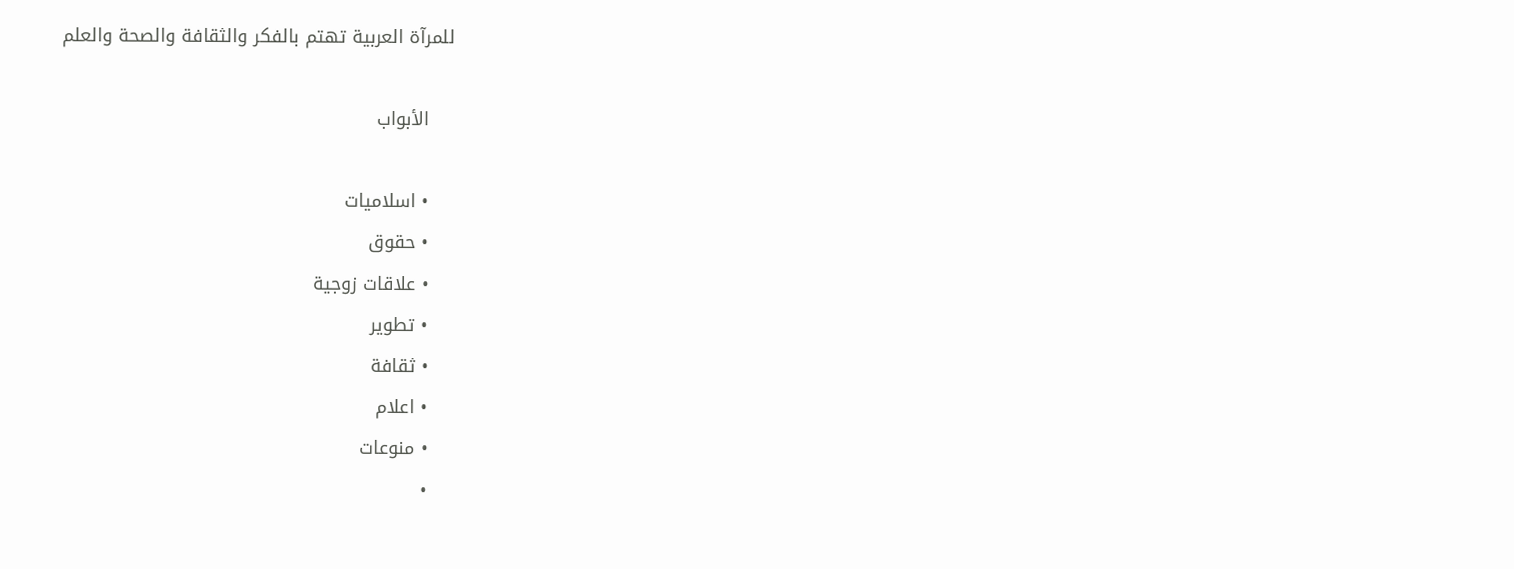للمرآة العربية تهتم بالفكر والثقافة والصحة والعلم

    الأبواب

    • اسلاميات
    • حقوق
    • علاقات زوجية
    • تطوير
    • ثقافة
    • اعلام
    • منوعات
    •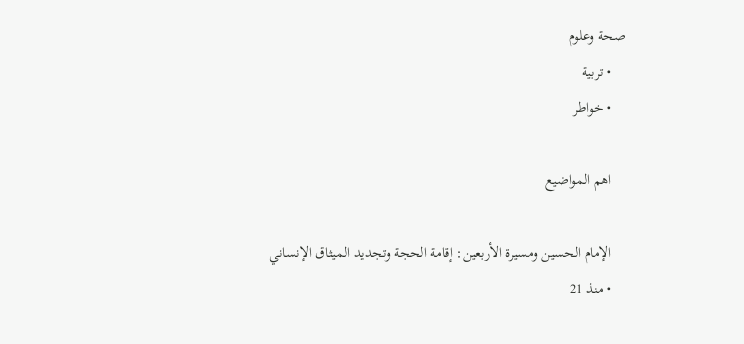صحة وعلوم
    • تربية
    • خواطر

    اهم المواضيع

    الإمام الحسين ومسيرة الأربعين: إقامة الحجة وتجديد الميثاق الإنساني
    • منذ 21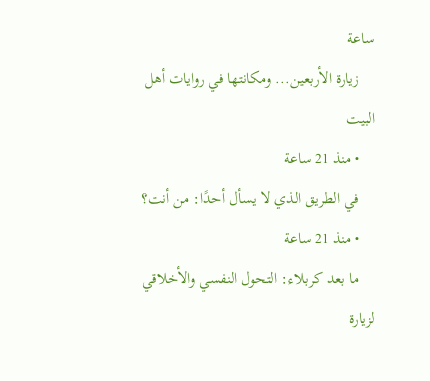ساعة
    زيارة الأربعين... ومكانتها في روايات أهل البيت
    • منذ 21 ساعة
    في الطريق الذي لا يسأل أحدًا: من أنت؟
    • منذ 21 ساعة
    ما بعد كربلاء: التحول النفسي والأخلاقي لزيارة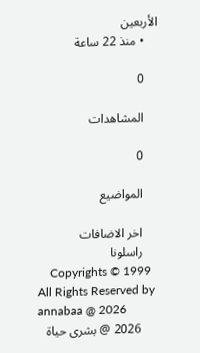الأربعين
    • منذ 22 ساعة

    0

    المشاهدات

    0

    المواضيع

    اخر الاضافات
    راسلونا
    Copyrights © 1999 All Rights Reserved by annabaa @ 2026
    2026 @ بشرى حياة